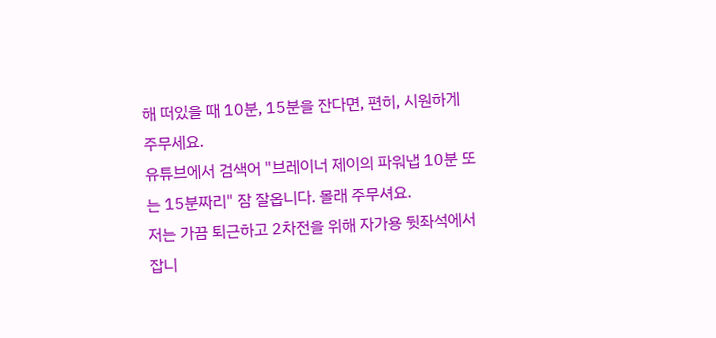해 떠있을 때 10분, 15분을 잔다면, 편히, 시원하게 주무세요.
유튜브에서 검색어 "브레이너 제이의 파워냅 10분 또는 15분짜리" 잠 잘옵니다. 몰래 주무셔요.
저는 가끔 퇴근하고 2차전을 위해 자가용 뒷좌석에서 잡니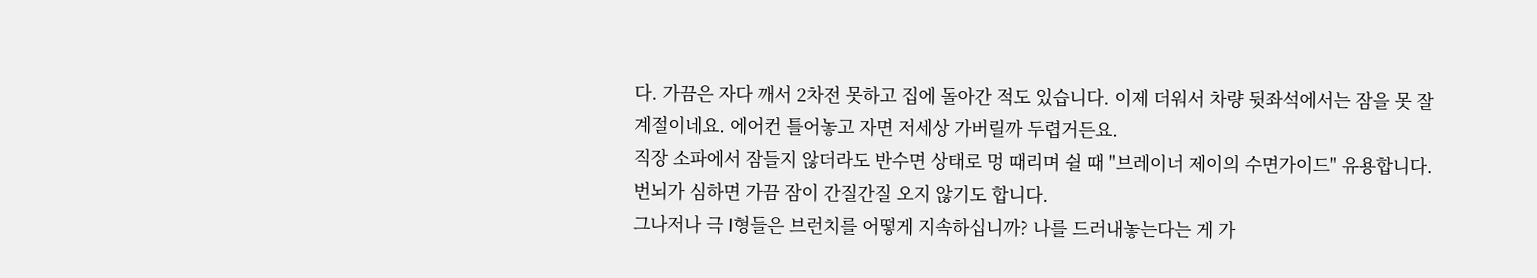다. 가끔은 자다 깨서 2차전 못하고 집에 돌아간 적도 있습니다. 이제 더워서 차량 뒷좌석에서는 잠을 못 잘 계절이네요. 에어컨 틀어놓고 자면 저세상 가버릴까 두렵거든요.
직장 소파에서 잠들지 않더라도 반수면 상태로 멍 때리며 쉴 때 "브레이너 제이의 수면가이드" 유용합니다. 번뇌가 심하면 가끔 잠이 간질간질 오지 않기도 합니다.
그나저나 극 I형들은 브런치를 어떻게 지속하십니까? 나를 드러내놓는다는 게 가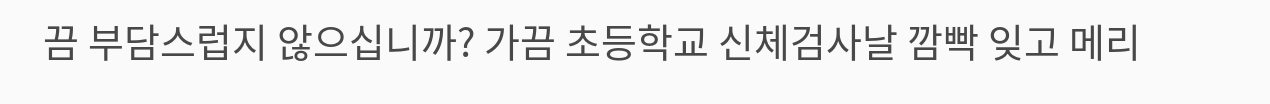끔 부담스럽지 않으십니까? 가끔 초등학교 신체검사날 깜빡 잊고 메리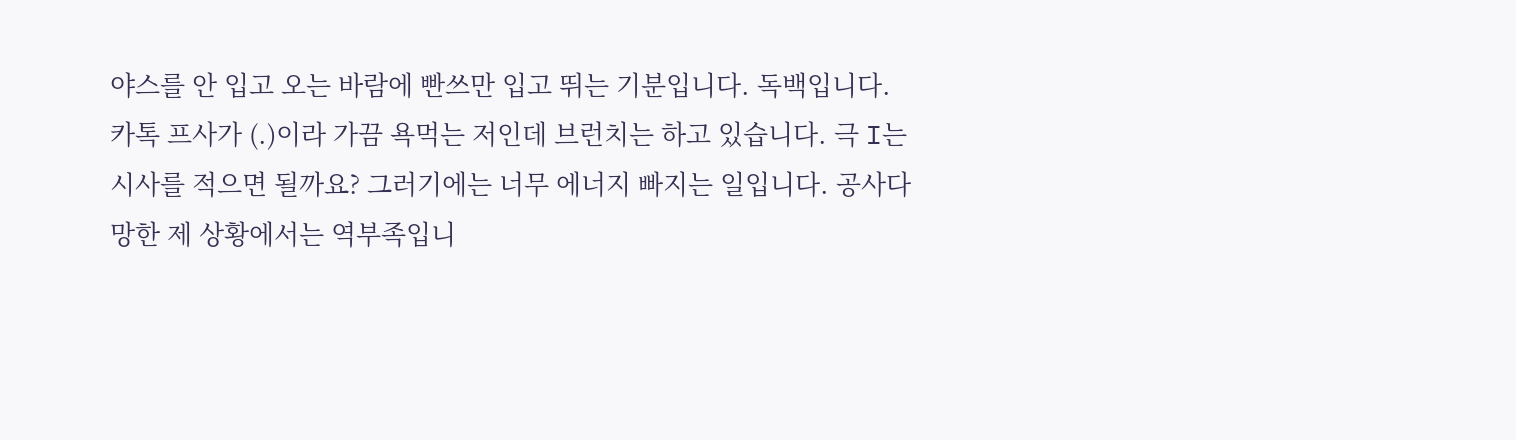야스를 안 입고 오는 바람에 빤쓰만 입고 뛰는 기분입니다. 독백입니다.
카톡 프사가 (.)이라 가끔 욕먹는 저인데 브런치는 하고 있습니다. 극 I는 시사를 적으면 될까요? 그러기에는 너무 에너지 빠지는 일입니다. 공사다망한 제 상황에서는 역부족입니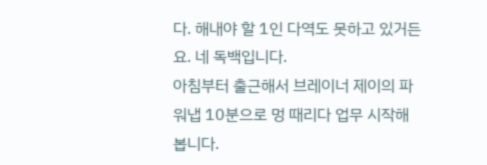다. 해내야 할 1인 다역도 못하고 있거든요. 네 독백입니다.
아침부터 출근해서 브레이너 제이의 파워냅 10분으로 멍 때리다 업무 시작해 봅니다.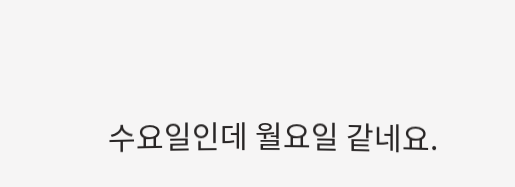수요일인데 월요일 같네요.